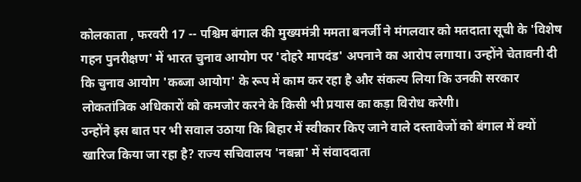कोलकाता , फरवरी 17 -- पश्चिम बंगाल की मुख्यमंत्री ममता बनर्जी ने मंगलवार को मतदाता सूची के 'विशेष गहन पुनरीक्षण' में भारत चुनाव आयोग पर 'दोहरे मापदंड' अपनाने का आरोप लगाया। उन्होंने चेतावनी दी कि चुनाव आयोग 'कब्जा आयोग' के रूप में काम कर रहा है और संकल्प लिया कि उनकी सरकार लोकतांत्रिक अधिकारों को कमजोर करने के किसी भी प्रयास का कड़ा विरोध करेगी।
उन्होंने इस बात पर भी सवाल उठाया कि बिहार में स्वीकार किए जाने वाले दस्तावेजों को बंगाल में क्यों खारिज किया जा रहा है? राज्य सचिवालय 'नबन्ना' में संवाददाता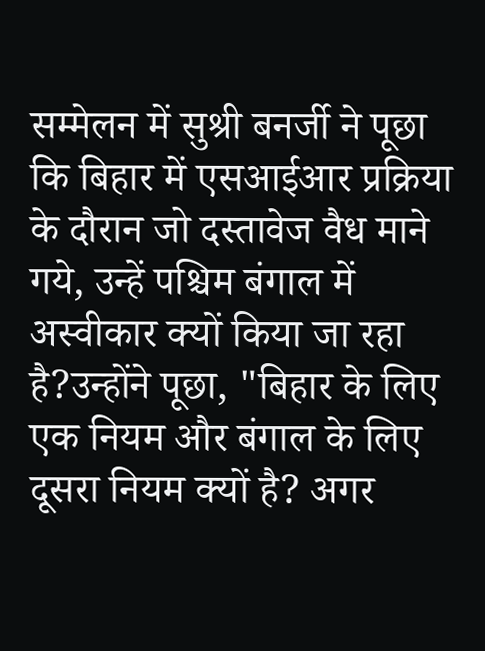सम्मेलन में सुश्री बनर्जी ने पूछा कि बिहार में एसआईआर प्रक्रिया के दौरान जो दस्तावेज वैध माने गये, उन्हें पश्चिम बंगाल में अस्वीकार क्यों किया जा रहा है?उन्होंने पूछा, "बिहार के लिए एक नियम और बंगाल के लिए दूसरा नियम क्यों है? अगर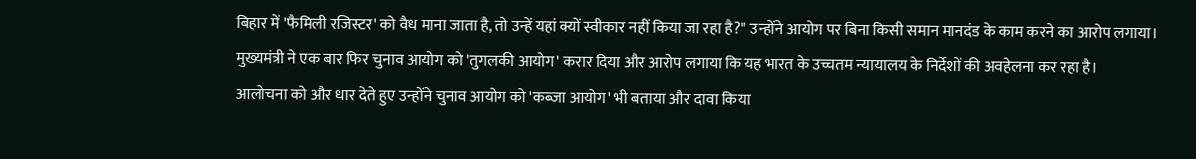बिहार में 'फैमिली रजिस्टर' को वैध माना जाता है, तो उन्हें यहां क्यों स्वीकार नहीं किया जा रहा है?" उन्होंने आयोग पर बिना किसी समान मानदंड के काम करने का आरोप लगाया।
मुख्यमंत्री ने एक बार फिर चुनाव आयोग को 'तुगलकी आयोग' करार दिया और आरोप लगाया कि यह भारत के उच्चतम न्यायालय के निर्देशों की अवहेलना कर रहा है।
आलोचना को और धार देते हुए उन्होंने चुनाव आयोग को 'कब्जा आयोग' भी बताया और दावा किया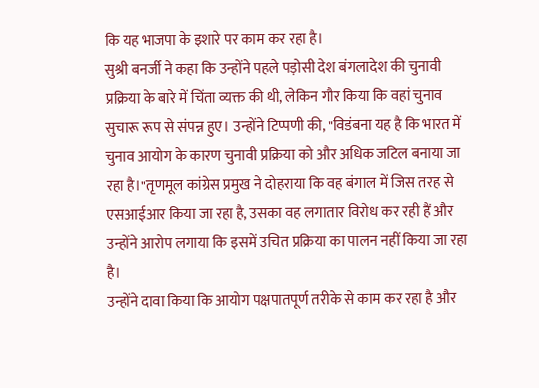कि यह भाजपा के इशारे पर काम कर रहा है।
सुश्री बनर्जी ने कहा कि उन्होंने पहले पड़ोसी देश बंगलादेश की चुनावी प्रक्रिया के बारे में चिंता व्यक्त की थी, लेकिन गौर किया कि वहां चुनाव सुचारू रूप से संपन्न हुए। उन्होंने टिप्पणी की, "विडंबना यह है कि भारत में चुनाव आयोग के कारण चुनावी प्रक्रिया को और अधिक जटिल बनाया जा रहा है।"तृणमूल कांग्रेस प्रमुख ने दोहराया कि वह बंगाल में जिस तरह से एसआईआर किया जा रहा है, उसका वह लगातार विरोध कर रही हैं और उन्होंने आरोप लगाया कि इसमें उचित प्रक्रिया का पालन नहीं किया जा रहा है।
उन्होंने दावा किया कि आयोग पक्षपातपूर्ण तरीके से काम कर रहा है और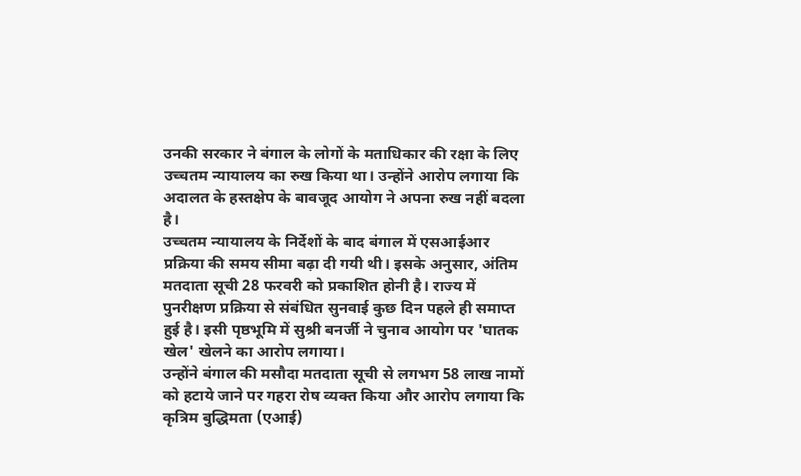उनकी सरकार ने बंगाल के लोगों के मताधिकार की रक्षा के लिए उच्चतम न्यायालय का रुख किया था। उन्होंने आरोप लगाया कि अदालत के हस्तक्षेप के बावजूद आयोग ने अपना रुख नहीं बदला है।
उच्चतम न्यायालय के निर्देशों के बाद बंगाल में एसआईआर प्रक्रिया की समय सीमा बढ़ा दी गयी थी। इसके अनुसार, अंतिम मतदाता सूची 28 फरवरी को प्रकाशित होनी है। राज्य में पुनरीक्षण प्रक्रिया से संबंधित सुनवाई कुछ दिन पहले ही समाप्त हुई है। इसी पृष्ठभूमि में सुश्री बनर्जी ने चुनाव आयोग पर 'घातक खेल' खेलने का आरोप लगाया।
उन्होंने बंगाल की मसौदा मतदाता सूची से लगभग 58 लाख नामों को हटाये जाने पर गहरा रोष व्यक्त किया और आरोप लगाया कि कृत्रिम बुद्धिमता (एआई)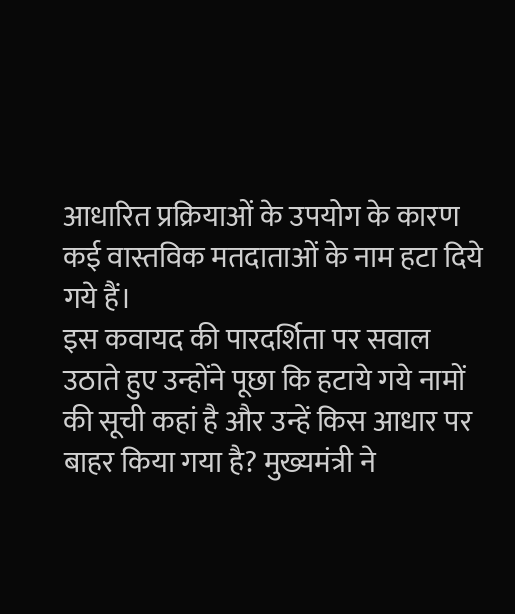आधारित प्रक्रियाओं के उपयोग के कारण कई वास्तविक मतदाताओं के नाम हटा दिये गये हैं।
इस कवायद की पारदर्शिता पर सवाल उठाते हुए उन्होंने पूछा कि हटाये गये नामों की सूची कहां है और उन्हें किस आधार पर बाहर किया गया है? मुख्यमंत्री ने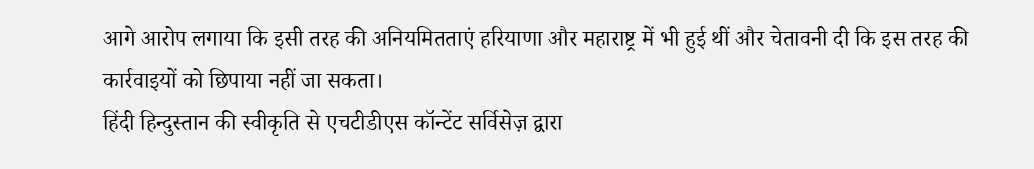आगे आरोप लगाया कि इसी तरह की अनियमितताएं हरियाणा और महाराष्ट्र में भी हुई थीं और चेतावनी दी कि इस तरह की कार्रवाइयों को छिपाया नहीं जा सकता।
हिंदी हिन्दुस्तान की स्वीकृति से एचटीडीएस कॉन्टेंट सर्विसेज़ द्वारा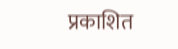प्रकाशित